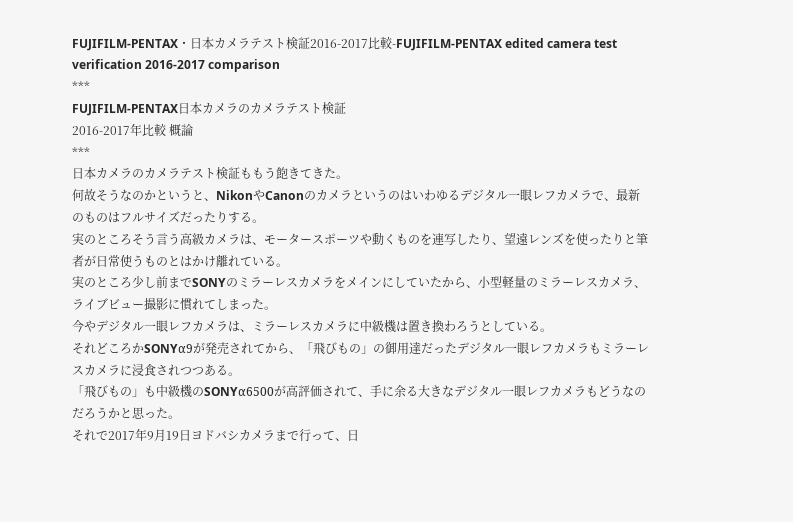FUJIFILM-PENTAX・日本カメラテスト検証2016-2017比較-FUJIFILM-PENTAX edited camera test verification 2016-2017 comparison
***
FUJIFILM-PENTAX日本カメラのカメラテスト検証
2016-2017年比較 概論
***
日本カメラのカメラテスト検証ももう飽きてきた。
何故そうなのかというと、NikonやCanonのカメラというのはいわゆるデジタル一眼レフカメラで、最新のものはフルサイズだったりする。
実のところそう言う高級カメラは、モータースポーツや動くものを連写したり、望遠レンズを使ったりと筆者が日常使うものとはかけ離れている。
実のところ少し前までSONYのミラーレスカメラをメインにしていたから、小型軽量のミラーレスカメラ、ライブビュー撮影に慣れてしまった。
今やデジタル一眼レフカメラは、ミラーレスカメラに中級機は置き換わろうとしている。
それどころかSONYα9が発売されてから、「飛びもの」の御用達だったデジタル一眼レフカメラもミラーレスカメラに浸食されつつある。
「飛びもの」も中級機のSONYα6500が高評価されて、手に余る大きなデジタル一眼レフカメラもどうなのだろうかと思った。
それで2017年9月19日ヨドバシカメラまで行って、日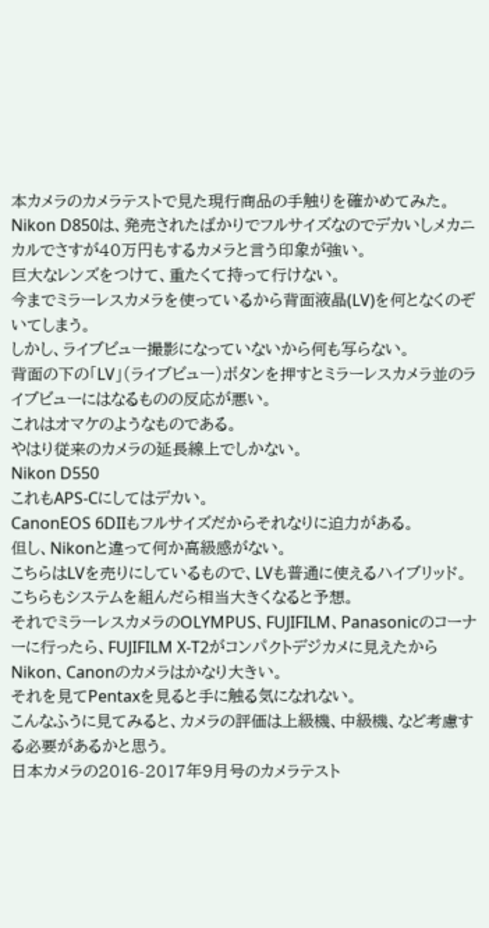本カメラのカメラテストで見た現行商品の手触りを確かめてみた。
Nikon D850は、発売されたばかりでフルサイズなのでデカいしメカニカルでさすが40万円もするカメラと言う印象が強い。
巨大なレンズをつけて、重たくて持って行けない。
今までミラーレスカメラを使っているから背面液晶(LV)を何となくのぞいてしまう。
しかし、ライブビュー撮影になっていないから何も写らない。
背面の下の「LV」(ライブビュー)ボタンを押すとミラーレスカメラ並のライブビューにはなるものの反応が悪い。
これはオマケのようなものである。
やはり従来のカメラの延長線上でしかない。
Nikon D550
これもAPS-Cにしてはデカい。
CanonEOS 6DIIもフルサイズだからそれなりに迫力がある。
但し、Nikonと違って何か高級感がない。
こちらはLVを売りにしているもので、LVも普通に使えるハイブリッド。
こちらもシステムを組んだら相当大きくなると予想。
それでミラーレスカメラのOLYMPUS、FUJIFILM、Panasonicのコーナーに行ったら、FUJIFILM X-T2がコンパクトデジカメに見えたからNikon、Canonのカメラはかなり大きい。
それを見てPentaxを見ると手に触る気になれない。
こんなふうに見てみると、カメラの評価は上級機、中級機、など考慮する必要があるかと思う。
日本カメラの2016-2017年9月号のカメラテスト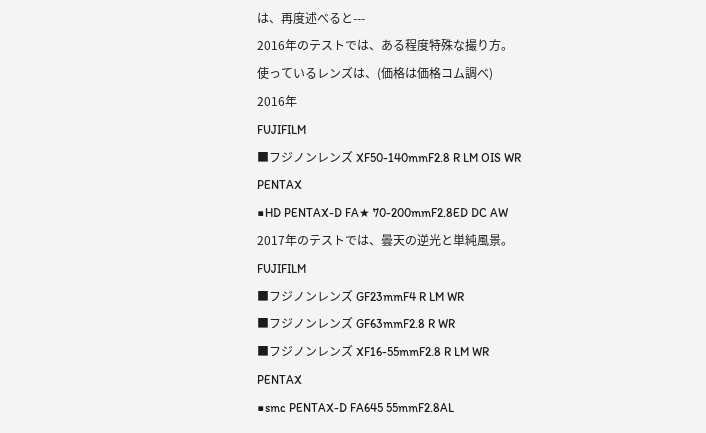は、再度述べると---
2016年のテストでは、ある程度特殊な撮り方。
使っているレンズは、(価格は価格コム調べ)
2016年
FUJIFILM
■フジノンレンズ XF50-140mmF2.8 R LM OIS WR
PENTAX
■HD PENTAX-D FA★ 70-200mmF2.8ED DC AW
2017年のテストでは、曇天の逆光と単純風景。
FUJIFILM
■フジノンレンズ GF23mmF4 R LM WR
■フジノンレンズ GF63mmF2.8 R WR
■フジノンレンズ XF16-55mmF2.8 R LM WR
PENTAX
■smc PENTAX-D FA645 55mmF2.8AL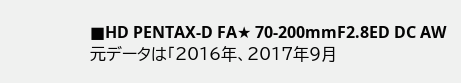■HD PENTAX-D FA★ 70-200mmF2.8ED DC AW
元データは「2016年、2017年9月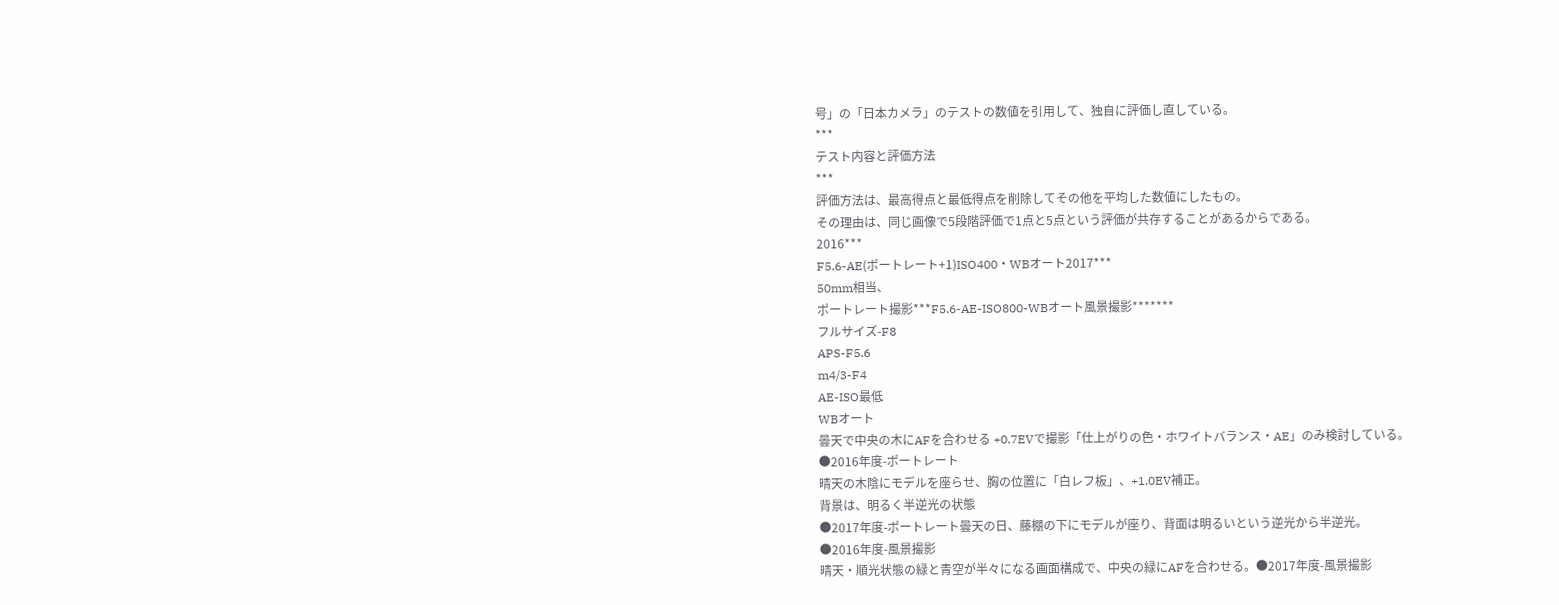号」の「日本カメラ」のテストの数値を引用して、独自に評価し直している。
***
テスト内容と評価方法
***
評価方法は、最高得点と最低得点を削除してその他を平均した数値にしたもの。
その理由は、同じ画像で5段階評価で1点と5点という評価が共存することがあるからである。
2016***
F5.6-AE(ポートレート+1)ISO400・WBオート2017***
50mm相当、
ポートレート撮影***F5.6-AE-ISO800-WBオート風景撮影*******
フルサイズ-F8
APS-F5.6
m4/3-F4
AE-ISO最低
WBオート
曇天で中央の木にAFを合わせる +0.7EVで撮影「仕上がりの色・ホワイトバランス・AE」のみ検討している。
●2016年度-ポートレート
晴天の木陰にモデルを座らせ、胸の位置に「白レフ板」、+1.0EV補正。
背景は、明るく半逆光の状態
●2017年度-ポートレート曇天の日、藤棚の下にモデルが座り、背面は明るいという逆光から半逆光。
●2016年度-風景撮影
晴天・順光状態の緑と青空が半々になる画面構成で、中央の緑にAFを合わせる。●2017年度-風景撮影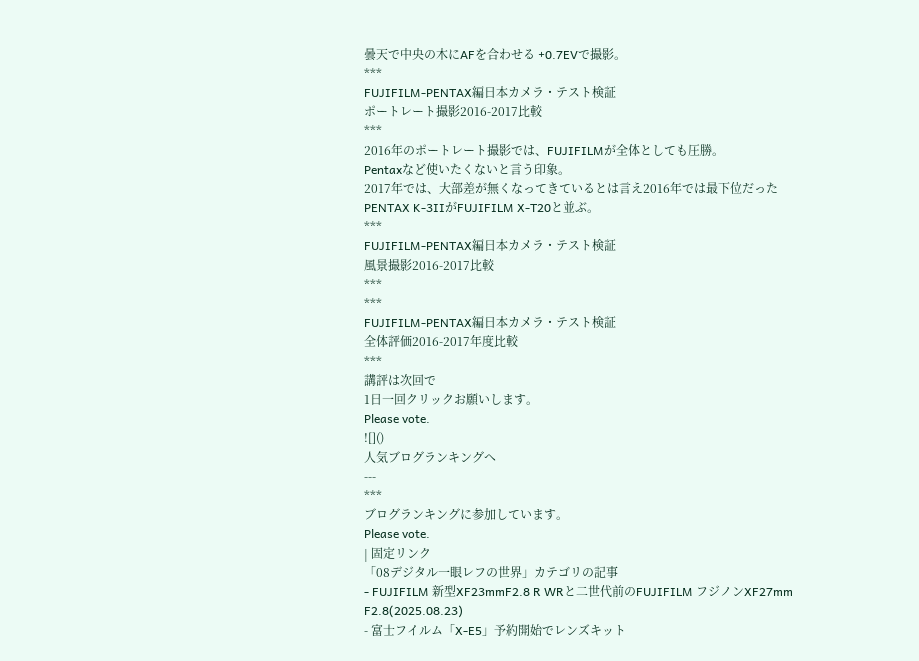曇天で中央の木にAFを合わせる +0.7EVで撮影。
***
FUJIFILM-PENTAX編日本カメラ・テスト検証
ポートレート撮影2016-2017比較
***
2016年のポートレート撮影では、FUJIFILMが全体としても圧勝。
Pentaxなど使いたくないと言う印象。
2017年では、大部差が無くなってきているとは言え2016年では最下位だったPENTAX K-3IIがFUJIFILM X-T20と並ぶ。
***
FUJIFILM-PENTAX編日本カメラ・テスト検証
風景撮影2016-2017比較
***
***
FUJIFILM-PENTAX編日本カメラ・テスト検証
全体評価2016-2017年度比較
***
講評は次回で
1日一回クリックお願いします。
Please vote.
![]()
人気ブログランキングへ
---
***
ブログランキングに参加しています。
Please vote.
| 固定リンク
「08デジタル一眼レフの世界」カテゴリの記事
- FUJIFILM 新型XF23mmF2.8 R WRと二世代前のFUJIFILM フジノンXF27mm F2.8(2025.08.23)
- 富士フイルム「X-E5」予約開始でレンズキット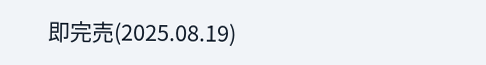即完売(2025.08.19)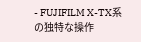- FUJIFILM X-TX系の独特な操作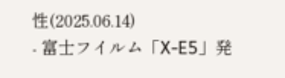性(2025.06.14)
- 富士フイルム「X-E5」発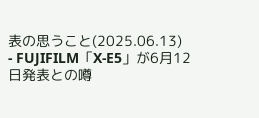表の思うこと(2025.06.13)
- FUJIFILM「X-E5」が6月12日発表との噂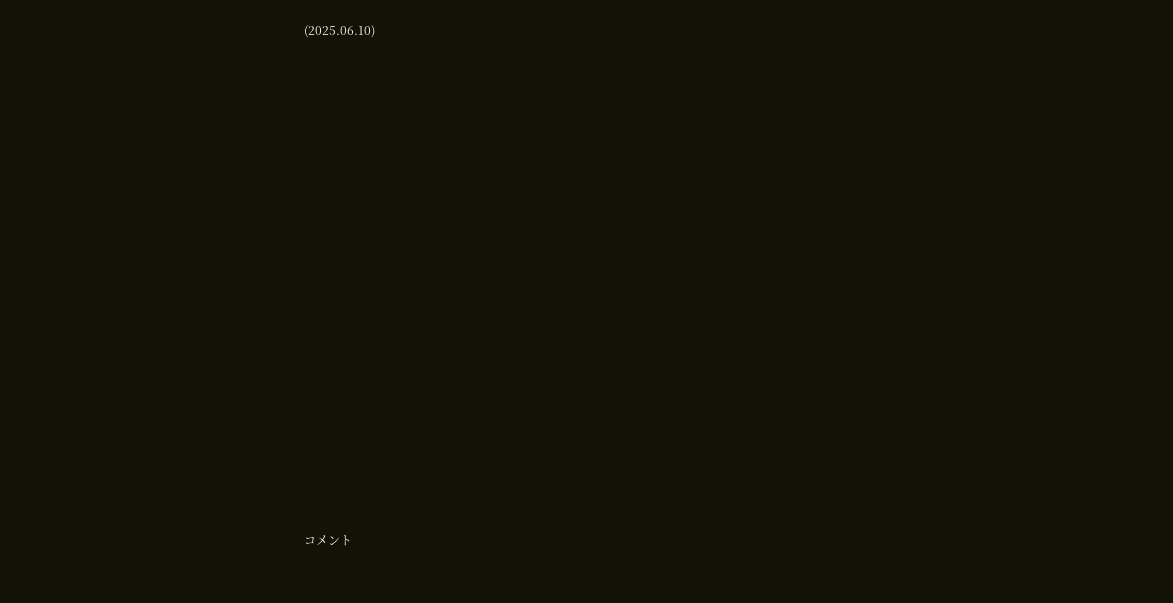(2025.06.10)






















コメント